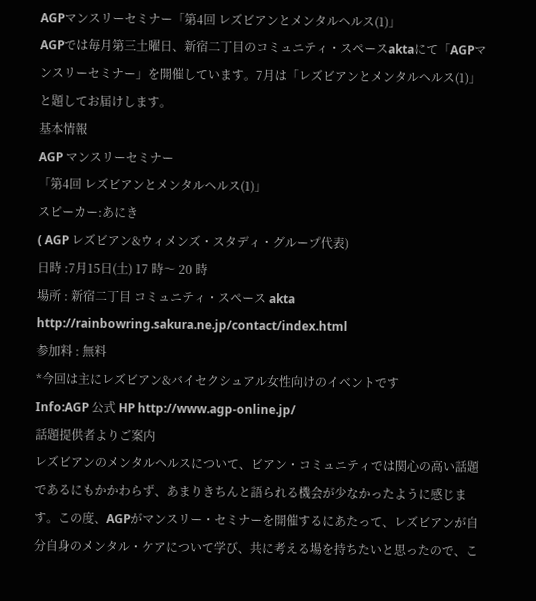AGPマンスリーセミナー「第4回 レズビアンとメンタルヘルス(1)」
AGPでは毎月第三土曜日、新宿二丁目のコミュニティ・スペースaktaにて「AGPマンスリーセミナー」を開催しています。7月は「レズビアンとメンタルヘルス(1)」と題してお届けします。
基本情報
AGP マンスリーセミナー
「第4回 レズビアンとメンタルヘルス(1)」
スピーカー:あにき
( AGP レズビアン&ウィメンズ・スタディ・グループ代表)
日時 :7月15日(土) 17 時〜 20 時
場所 : 新宿二丁目 コミュニティ・スペース akta
http://rainbowring.sakura.ne.jp/contact/index.html
参加料 : 無料
*今回は主にレズビアン&バイセクシュアル女性向けのイベントです
Info:AGP 公式 HP http://www.agp-online.jp/
話題提供者よりご案内
レズビアンのメンタルヘルスについて、ビアン・コミュニティでは関心の高い話題であるにもかかわらず、あまりきちんと語られる機会が少なかったように感じます。この度、AGPがマンスリー・セミナーを開催するにあたって、レズビアンが自分自身のメンタル・ケアについて学び、共に考える場を持ちたいと思ったので、こ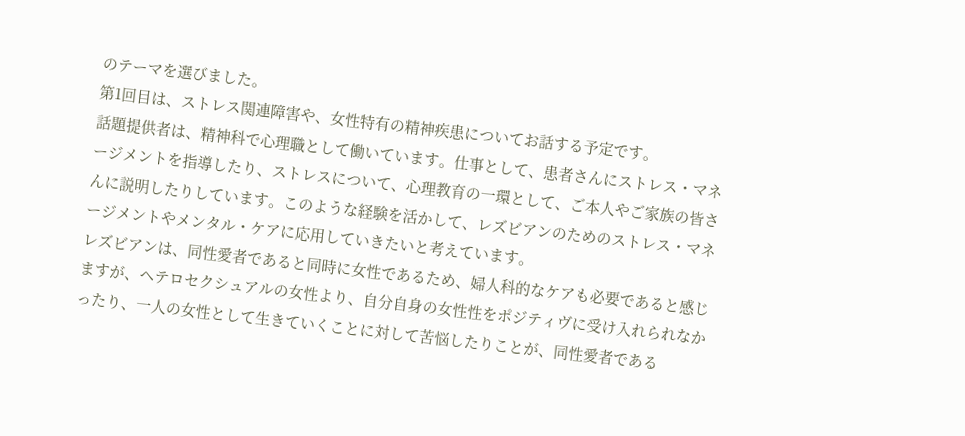のテーマを選びました。
第1回目は、ストレス関連障害や、女性特有の精神疾患についてお話する予定です。
話題提供者は、精神科で心理職として働いています。仕事として、患者さんにストレス・マネージメントを指導したり、ストレスについて、心理教育の一環として、ご本人やご家族の皆さんに説明したりしています。このような経験を活かして、レズビアンのためのストレス・マネージメントやメンタル・ケアに応用していきたいと考えています。
レズビアンは、同性愛者であると同時に女性であるため、婦人科的なケアも必要であると感じますが、ヘテロセクシュアルの女性より、自分自身の女性性をポジティヴに受け入れられなかったり、一人の女性として生きていくことに対して苦悩したりことが、同性愛者である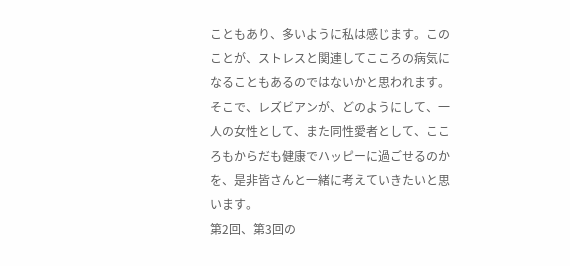こともあり、多いように私は感じます。このことが、ストレスと関連してこころの病気になることもあるのではないかと思われます。そこで、レズビアンが、どのようにして、一人の女性として、また同性愛者として、こころもからだも健康でハッピーに過ごせるのかを、是非皆さんと一緒に考えていきたいと思います。
第2回、第3回の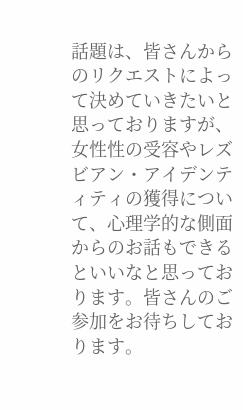話題は、皆さんからのリクエストによって決めていきたいと思っておりますが、女性性の受容やレズビアン・アイデンティティの獲得について、心理学的な側面からのお話もできるといいなと思っております。皆さんのご参加をお待ちしております。